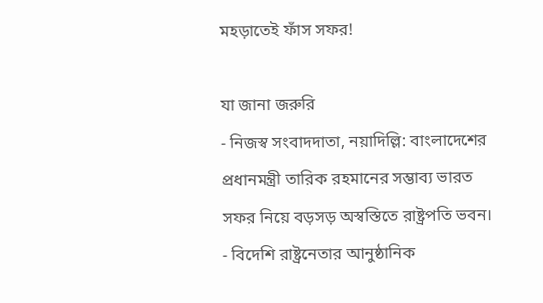মহড়াতেই ফাঁস সফর!

যা জানা জরুরি
- নিজস্ব সংবাদদাতা, নয়াদিল্লি: বাংলাদেশের প্রধানমন্ত্রী তারিক রহমানের সম্ভাব্য ভারত সফর নিয়ে বড়সড় অস্বস্তিতে রাষ্ট্রপতি ভবন।
- বিদেশি রাষ্ট্রনেতার আনুষ্ঠানিক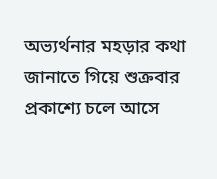অভ্যর্থনার মহড়ার কথা জানাতে গিয়ে শুক্রবার প্রকাশ্যে চলে আসে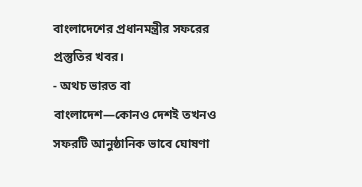বাংলাদেশের প্রধানমন্ত্রীর সফরের প্রস্তুতির খবর।
- অথচ ভারত বা বাংলাদেশ—কোনও দেশই তখনও সফরটি আনুষ্ঠানিক ভাবে ঘোষণা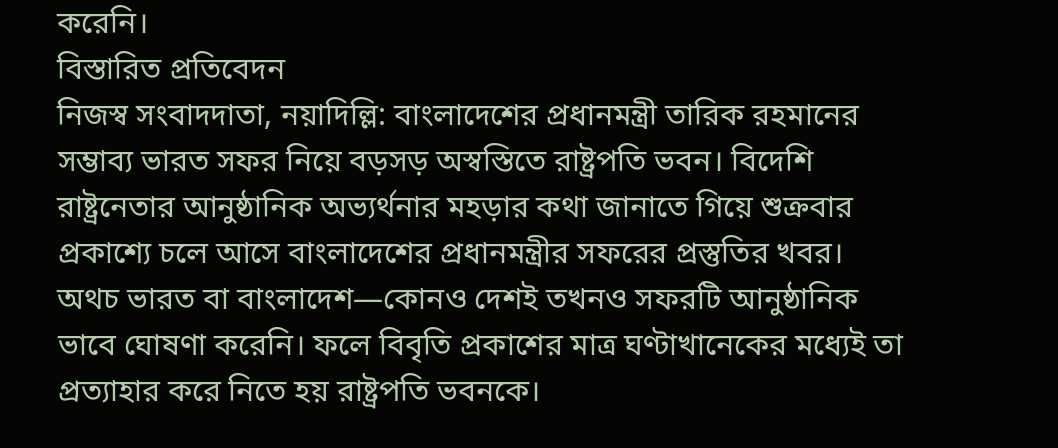করেনি।
বিস্তারিত প্রতিবেদন
নিজস্ব সংবাদদাতা, নয়াদিল্লি: বাংলাদেশের প্রধানমন্ত্রী তারিক রহমানের সম্ভাব্য ভারত সফর নিয়ে বড়সড় অস্বস্তিতে রাষ্ট্রপতি ভবন। বিদেশি রাষ্ট্রনেতার আনুষ্ঠানিক অভ্যর্থনার মহড়ার কথা জানাতে গিয়ে শুক্রবার প্রকাশ্যে চলে আসে বাংলাদেশের প্রধানমন্ত্রীর সফরের প্রস্তুতির খবর। অথচ ভারত বা বাংলাদেশ—কোনও দেশই তখনও সফরটি আনুষ্ঠানিক ভাবে ঘোষণা করেনি। ফলে বিবৃতি প্রকাশের মাত্র ঘণ্টাখানেকের মধ্যেই তা প্রত্যাহার করে নিতে হয় রাষ্ট্রপতি ভবনকে।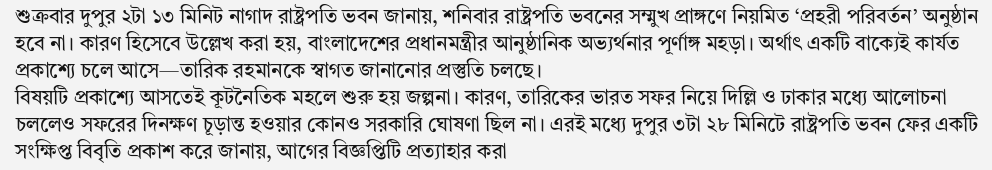শুক্রবার দুপুর ২টা ১৩ মিনিট নাগাদ রাষ্ট্রপতি ভবন জানায়, শনিবার রাষ্ট্রপতি ভবনের সম্মুখ প্রাঙ্গণে নিয়মিত ‘প্রহরী পরিবর্তন’ অনুষ্ঠান হবে না। কারণ হিসেবে উল্লেখ করা হয়, বাংলাদেশের প্রধানমন্ত্রীর আনুষ্ঠানিক অভ্যর্থনার পূর্ণাঙ্গ মহড়া। অর্থাৎ একটি বাক্যেই কার্যত প্রকাশ্যে চলে আসে—তারিক রহমানকে স্বাগত জানানোর প্রস্তুতি চলছে।
বিষয়টি প্রকাশ্যে আসতেই কূটনৈতিক মহলে শুরু হয় জল্পনা। কারণ, তারিকের ভারত সফর নিয়ে দিল্লি ও ঢাকার মধ্যে আলোচনা চললেও সফরের দিনক্ষণ চূড়ান্ত হওয়ার কোনও সরকারি ঘোষণা ছিল না। এরই মধ্যে দুপুর ৩টা ২৮ মিনিটে রাষ্ট্রপতি ভবন ফের একটি সংক্ষিপ্ত বিবৃতি প্রকাশ করে জানায়, আগের বিজ্ঞপ্তিটি প্রত্যাহার করা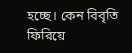হচ্ছে। কেন বিবৃতি ফিরিয়ে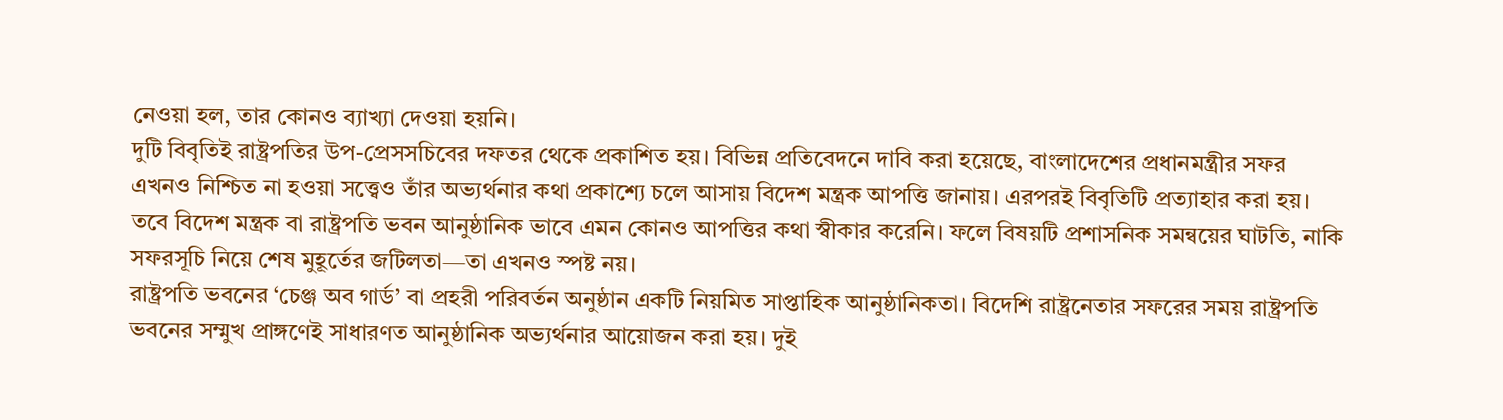নেওয়া হল, তার কোনও ব্যাখ্যা দেওয়া হয়নি।
দুটি বিবৃতিই রাষ্ট্রপতির উপ-প্রেসসচিবের দফতর থেকে প্রকাশিত হয়। বিভিন্ন প্রতিবেদনে দাবি করা হয়েছে, বাংলাদেশের প্রধানমন্ত্রীর সফর এখনও নিশ্চিত না হওয়া সত্ত্বেও তাঁর অভ্যর্থনার কথা প্রকাশ্যে চলে আসায় বিদেশ মন্ত্রক আপত্তি জানায়। এরপরই বিবৃতিটি প্রত্যাহার করা হয়। তবে বিদেশ মন্ত্রক বা রাষ্ট্রপতি ভবন আনুষ্ঠানিক ভাবে এমন কোনও আপত্তির কথা স্বীকার করেনি। ফলে বিষয়টি প্রশাসনিক সমন্বয়ের ঘাটতি, নাকি সফরসূচি নিয়ে শেষ মুহূর্তের জটিলতা—তা এখনও স্পষ্ট নয়।
রাষ্ট্রপতি ভবনের ‘চেঞ্জ অব গার্ড’ বা প্রহরী পরিবর্তন অনুষ্ঠান একটি নিয়মিত সাপ্তাহিক আনুষ্ঠানিকতা। বিদেশি রাষ্ট্রনেতার সফরের সময় রাষ্ট্রপতি ভবনের সম্মুখ প্রাঙ্গণেই সাধারণত আনুষ্ঠানিক অভ্যর্থনার আয়োজন করা হয়। দুই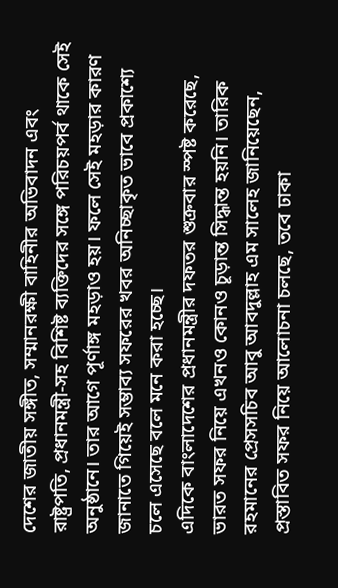দেশের জাতীয় সঙ্গীত, সম্মানরক্ষী বাহিনীর অভিবাদন এবং রাষ্ট্রপতি, প্রধানমন্ত্রী-সহ বিশিষ্ট ব্যক্তিদের সঙ্গে পরিচয়পর্ব থাকে সেই অনুষ্ঠানে। তার আগে পূর্ণাঙ্গ মহড়াও হয়। ফলে সেই মহড়ার কারণ জানাতে গিয়েই সম্ভাব্য সফরের খবর অনিচ্ছাকৃত ভাবে প্রকাশ্যে চলে এসেছে বলে মনে করা হচ্ছে।
এদিকে বাংলাদেশের প্রধানমন্ত্রীর দফতর শুক্রবার স্পষ্ট করেছে, ভারত সফর নিয়ে এখনও কোনও চূড়ান্ত সিদ্ধান্ত হয়নি। তারিক রহমানের প্রেসসচিব আবু আবদুল্লাহ এম সালেহ জানিয়েছেন, প্রস্তাবিত সফর নিয়ে আলোচনা চলছে, তবে ঢাকা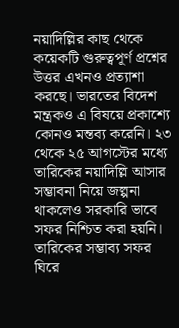নয়াদিল্লির কাছ থেকে কয়েকটি গুরুত্বপূর্ণ প্রশ্নের উত্তর এখনও প্রত্যাশা করছে। ভারতের বিদেশ মন্ত্রকও এ বিষয়ে প্রকাশ্যে কোনও মন্তব্য করেনি। ২৩ থেকে ২৫ আগস্টের মধ্যে তারিকের নয়াদিল্লি আসার সম্ভাবনা নিয়ে জল্পনা থাকলেও সরকারি ভাবে সফর নিশ্চিত করা হয়নি।
তারিকের সম্ভাব্য সফর ঘিরে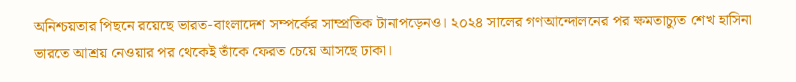অনিশ্চয়তার পিছনে রয়েছে ভারত-বাংলাদেশ সম্পর্কের সাম্প্রতিক টানাপড়েনও। ২০২৪ সালের গণআন্দোলনের পর ক্ষমতাচ্যুত শেখ হাসিনা ভারতে আশ্রয় নেওয়ার পর থেকেই তাঁকে ফেরত চেয়ে আসছে ঢাকা।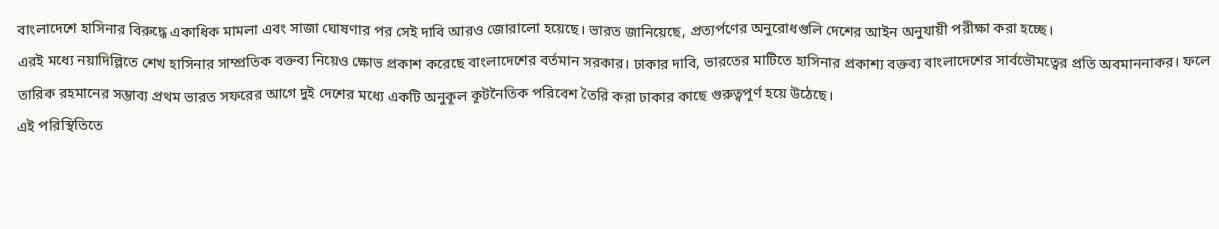বাংলাদেশে হাসিনার বিরুদ্ধে একাধিক মামলা এবং সাজা ঘোষণার পর সেই দাবি আরও জোরালো হয়েছে। ভারত জানিয়েছে, প্রত্যর্পণের অনুরোধগুলি দেশের আইন অনুযায়ী পরীক্ষা করা হচ্ছে।
এরই মধ্যে নয়াদিল্লিতে শেখ হাসিনার সাম্প্রতিক বক্তব্য নিয়েও ক্ষোভ প্রকাশ করেছে বাংলাদেশের বর্তমান সরকার। ঢাকার দাবি, ভারতের মাটিতে হাসিনার প্রকাশ্য বক্তব্য বাংলাদেশের সার্বভৌমত্বের প্রতি অবমাননাকর। ফলে তারিক রহমানের সম্ভাব্য প্রথম ভারত সফরের আগে দুই দেশের মধ্যে একটি অনুকূল কূটনৈতিক পরিবেশ তৈরি করা ঢাকার কাছে গুরুত্বপূর্ণ হয়ে উঠেছে।
এই পরিস্থিতিতে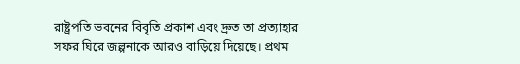রাষ্ট্রপতি ভবনের বিবৃতি প্রকাশ এবং দ্রুত তা প্রত্যাহার সফর ঘিরে জল্পনাকে আরও বাড়িয়ে দিয়েছে। প্রথম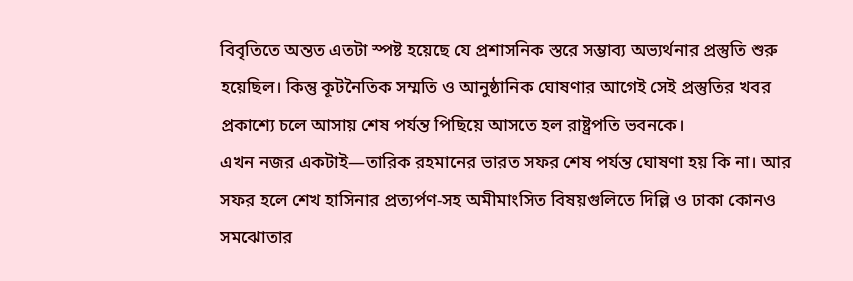বিবৃতিতে অন্তত এতটা স্পষ্ট হয়েছে যে প্রশাসনিক স্তরে সম্ভাব্য অভ্যর্থনার প্রস্তুতি শুরু হয়েছিল। কিন্তু কূটনৈতিক সম্মতি ও আনুষ্ঠানিক ঘোষণার আগেই সেই প্রস্তুতির খবর প্রকাশ্যে চলে আসায় শেষ পর্যন্ত পিছিয়ে আসতে হল রাষ্ট্রপতি ভবনকে।
এখন নজর একটাই—তারিক রহমানের ভারত সফর শেষ পর্যন্ত ঘোষণা হয় কি না। আর সফর হলে শেখ হাসিনার প্রত্যর্পণ-সহ অমীমাংসিত বিষয়গুলিতে দিল্লি ও ঢাকা কোনও সমঝোতার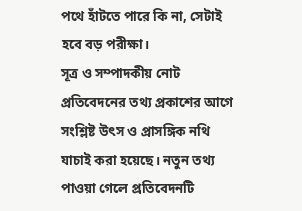পথে হাঁটতে পারে কি না, সেটাই হবে বড় পরীক্ষা।
সূত্র ও সম্পাদকীয় নোট
প্রতিবেদনের তথ্য প্রকাশের আগে সংশ্লিষ্ট উৎস ও প্রাসঙ্গিক নথি যাচাই করা হয়েছে। নতুন তথ্য পাওয়া গেলে প্রতিবেদনটি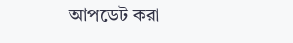আপডেট করা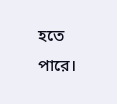হতে পারে।